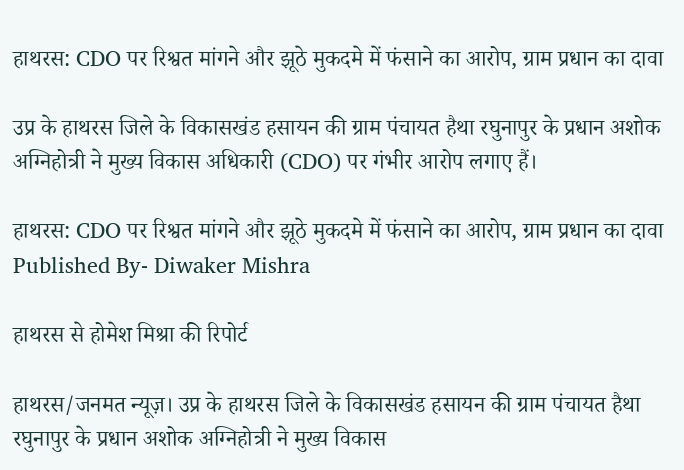हाथरस: CDO पर रिश्वत मांगने और झूठे मुकदमे में फंसाने का आरोप, ग्राम प्रधान का दावा

उप्र के हाथरस जिले के विकासखंड हसायन की ग्राम पंचायत हैथा रघुनापुर के प्रधान अशोक अग्निहोत्री ने मुख्य विकास अधिकारी (CDO) पर गंभीर आरोप लगाए हैं।

हाथरस: CDO पर रिश्वत मांगने और झूठे मुकदमे में फंसाने का आरोप, ग्राम प्रधान का दावा
Published By- Diwaker Mishra

हाथरस से होमेश मिश्रा की रिपोर्ट

हाथरस/जनमत न्यूज़। उप्र के हाथरस जिले के विकासखंड हसायन की ग्राम पंचायत हैथा रघुनापुर के प्रधान अशोक अग्निहोत्री ने मुख्य विकास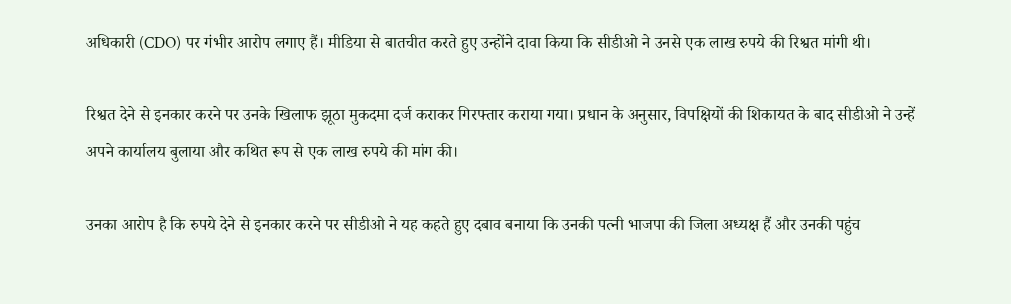अधिकारी (CDO) पर गंभीर आरोप लगाए हैं। मीडिया से बातचीत करते हुए उन्होंने दावा किया कि सीडीओ ने उनसे एक लाख रुपये की रिश्वत मांगी थी।

रिश्वत देने से इनकार करने पर उनके खिलाफ झूठा मुकदमा दर्ज कराकर गिरफ्तार कराया गया। प्रधान के अनुसार, विपक्षियों की शिकायत के बाद सीडीओ ने उन्हें अपने कार्यालय बुलाया और कथित रूप से एक लाख रुपये की मांग की।

उनका आरोप है कि रुपये देने से इनकार करने पर सीडीओ ने यह कहते हुए दबाव बनाया कि उनकी पत्नी भाजपा की जिला अध्यक्ष हैं और उनकी पहुंच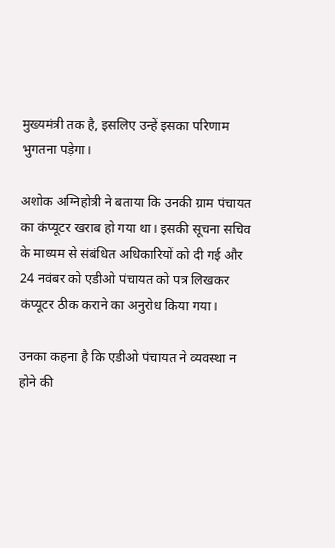मुख्यमंत्री तक है, इसलिए उन्हें इसका परिणाम भुगतना पड़ेगा।

अशोक अग्निहोत्री ने बताया कि उनकी ग्राम पंचायत का कंप्यूटर खराब हो गया था। इसकी सूचना सचिव के माध्यम से संबंधित अधिकारियों को दी गई और 24 नवंबर को एडीओ पंचायत को पत्र लिखकर कंप्यूटर ठीक कराने का अनुरोध किया गया।

उनका कहना है कि एडीओ पंचायत ने व्यवस्था न होने की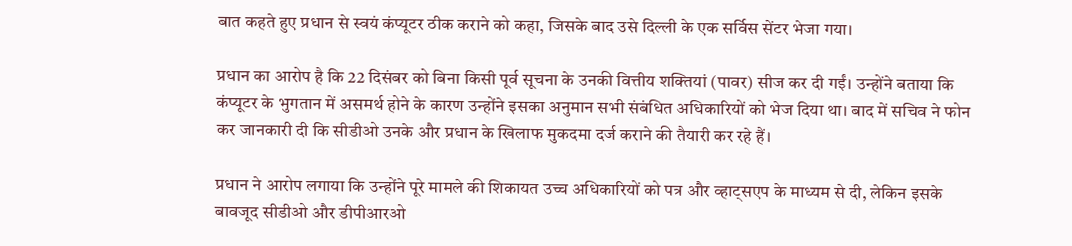बात कहते हुए प्रधान से स्वयं कंप्यूटर ठीक कराने को कहा, जिसके बाद उसे दिल्ली के एक सर्विस सेंटर भेजा गया।

प्रधान का आरोप है कि 22 दिसंबर को बिना किसी पूर्व सूचना के उनकी वित्तीय शक्तियां (पावर) सीज कर दी गईं। उन्होंने बताया कि कंप्यूटर के भुगतान में असमर्थ होने के कारण उन्होंने इसका अनुमान सभी संबंधित अधिकारियों को भेज दिया था। बाद में सचिव ने फोन कर जानकारी दी कि सीडीओ उनके और प्रधान के खिलाफ मुकदमा दर्ज कराने की तैयारी कर रहे हैं।

प्रधान ने आरोप लगाया कि उन्होंने पूरे मामले की शिकायत उच्च अधिकारियों को पत्र और व्हाट्सएप के माध्यम से दी, लेकिन इसके बावजूद सीडीओ और डीपीआरओ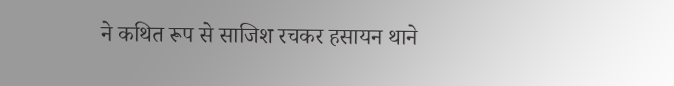ने कथित रूप से साजिश रचकर हसायन थाने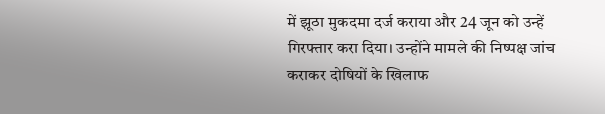में झूठा मुकदमा दर्ज कराया और 24 जून को उन्हें गिरफ्तार करा दिया। उन्होंने मामले की निष्पक्ष जांच कराकर दोषियों के खिलाफ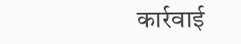कार्रवाई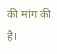की मांग की है।